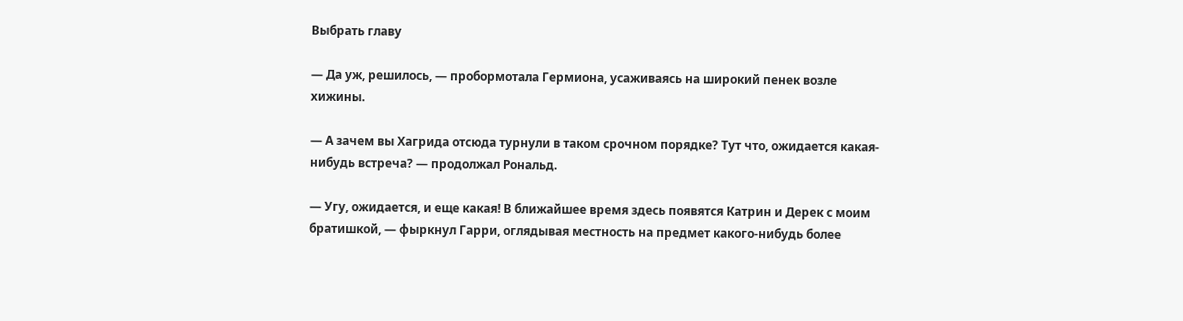Выбрать главу

— Да уж, решилось, — пробормотала Гермиона, усаживаясь на широкий пенек возле хижины.

— А зачем вы Хагрида отсюда турнули в таком срочном порядке? Тут что, ожидается какая-нибудь встреча? — продолжал Рональд.

— Угу, ожидается, и еще какая! В ближайшее время здесь появятся Катрин и Дерек с моим братишкой, — фыркнул Гарри, оглядывая местность на предмет какого-нибудь более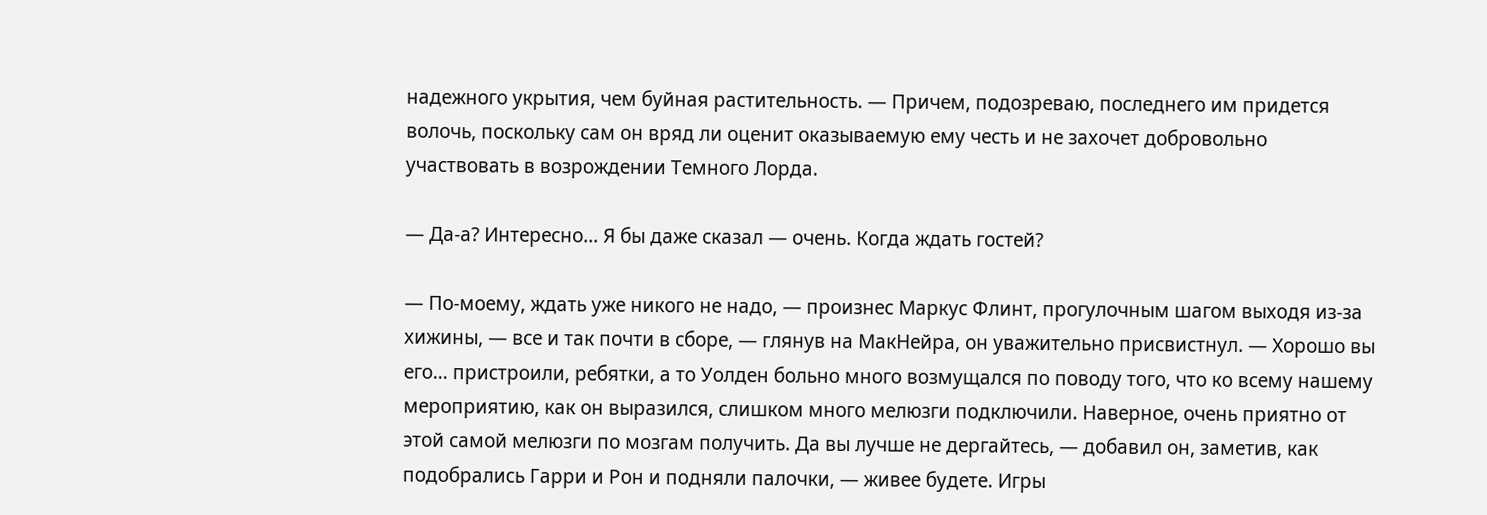надежного укрытия, чем буйная растительность. — Причем, подозреваю, последнего им придется волочь, поскольку сам он вряд ли оценит оказываемую ему честь и не захочет добровольно участвовать в возрождении Темного Лорда.

— Да-а? Интересно… Я бы даже сказал — очень. Когда ждать гостей?

— По-моему, ждать уже никого не надо, — произнес Маркус Флинт, прогулочным шагом выходя из-за хижины, — все и так почти в сборе, — глянув на МакНейра, он уважительно присвистнул. — Хорошо вы его… пристроили, ребятки, а то Уолден больно много возмущался по поводу того, что ко всему нашему мероприятию, как он выразился, слишком много мелюзги подключили. Наверное, очень приятно от этой самой мелюзги по мозгам получить. Да вы лучше не дергайтесь, — добавил он, заметив, как подобрались Гарри и Рон и подняли палочки, — живее будете. Игры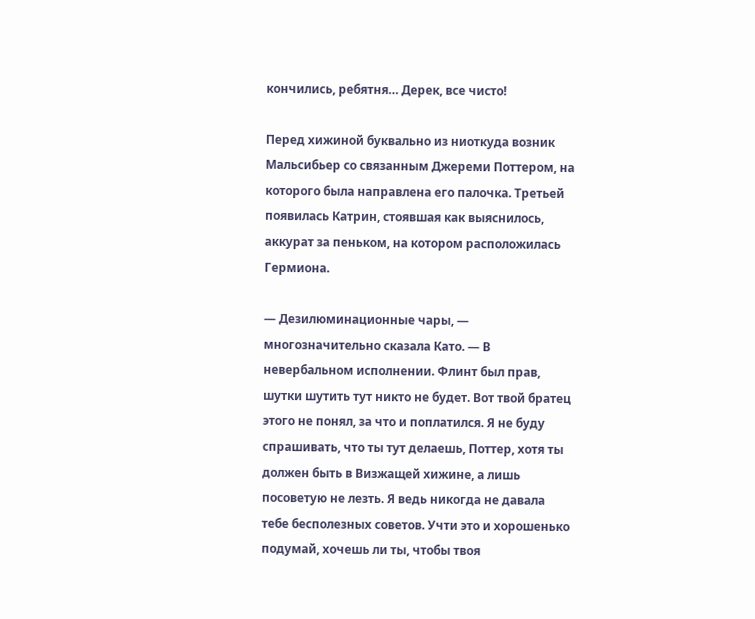кончились, ребятня… Дерек, все чисто!

Перед хижиной буквально из ниоткуда возник Мальсибьер со связанным Джереми Поттером, на которого была направлена его палочка. Третьей появилась Катрин, стоявшая как выяснилось, аккурат за пеньком, на котором расположилась Гермиона.

— Дезилюминационные чары, — многозначительно сказала Като. — В невербальном исполнении. Флинт был прав, шутки шутить тут никто не будет. Вот твой братец этого не понял, за что и поплатился. Я не буду спрашивать, что ты тут делаешь, Поттер, хотя ты должен быть в Визжащей хижине, а лишь посоветую не лезть. Я ведь никогда не давала тебе бесполезных советов. Учти это и хорошенько подумай, хочешь ли ты, чтобы твоя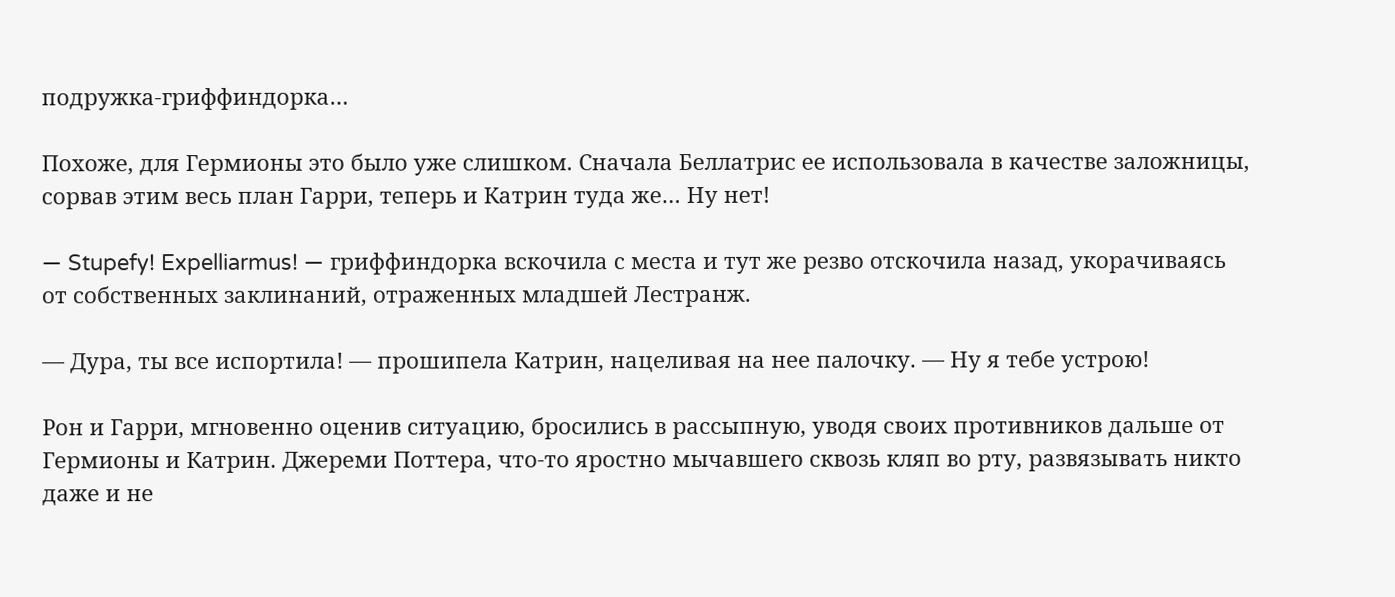подружка-гриффиндорка…

Похоже, для Гермионы это было уже слишком. Сначала Беллатрис ее использовала в качестве заложницы, сорвав этим весь план Гарри, теперь и Катрин туда же… Ну нет!

— Stupefy! Expelliarmus! — гриффиндорка вскочила с места и тут же резво отскочила назад, укорачиваясь от собственных заклинаний, отраженных младшей Лестранж.

— Дура, ты все испортила! — прошипела Катрин, нацеливая на нее палочку. — Ну я тебе устрою!

Рон и Гарри, мгновенно оценив ситуацию, бросились в рассыпную, уводя своих противников дальше от Гермионы и Катрин. Джереми Поттера, что-то яростно мычавшего сквозь кляп во рту, развязывать никто даже и не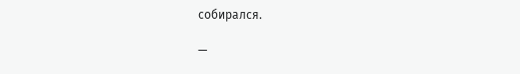собирался.

—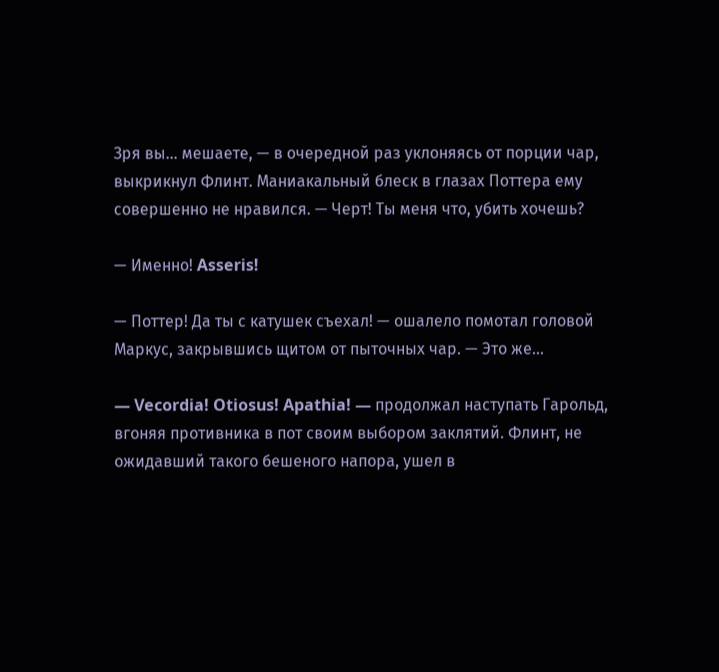Зря вы… мешаете, — в очередной раз уклоняясь от порции чар, выкрикнул Флинт. Маниакальный блеск в глазах Поттера ему совершенно не нравился. — Черт! Ты меня что, убить хочешь?

— Именно! Asseris!

— Поттер! Да ты с катушек съехал! — ошалело помотал головой Маркус, закрывшись щитом от пыточных чар. — Это же…

— Vecordia! Otiosus! Apathia! — продолжал наступать Гарольд, вгоняя противника в пот своим выбором заклятий. Флинт, не ожидавший такого бешеного напора, ушел в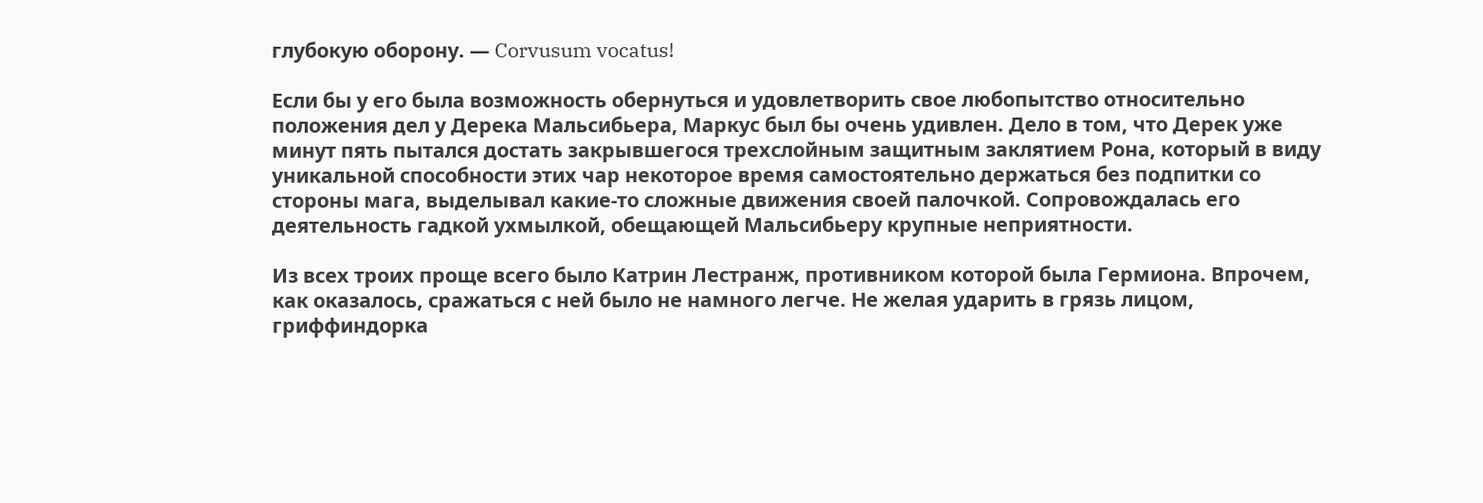глубокую оборону. — Corvusum vocatus!

Если бы у его была возможность обернуться и удовлетворить свое любопытство относительно положения дел у Дерека Мальсибьера, Маркус был бы очень удивлен. Дело в том, что Дерек уже минут пять пытался достать закрывшегося трехслойным защитным заклятием Рона, который в виду уникальной способности этих чар некоторое время самостоятельно держаться без подпитки со стороны мага, выделывал какие-то сложные движения своей палочкой. Сопровождалась его деятельность гадкой ухмылкой, обещающей Мальсибьеру крупные неприятности.

Из всех троих проще всего было Катрин Лестранж, противником которой была Гермиона. Впрочем, как оказалось, сражаться с ней было не намного легче. Не желая ударить в грязь лицом, гриффиндорка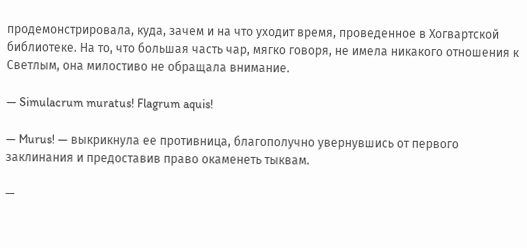продемонстрировала, куда, зачем и на что уходит время, проведенное в Хогвартской библиотеке. На то, что большая часть чар, мягко говоря, не имела никакого отношения к Светлым, она милостиво не обращала внимание.

— Simulacrum muratus! Flagrum aquis!

— Murus! — выкрикнула ее противница, благополучно увернувшись от первого заклинания и предоставив право окаменеть тыквам.

—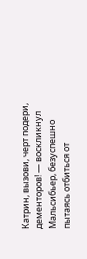Катрин, вызови, черт подери, дементоров! — воскликнул Мальсибьер, безуспешно пытаясь отбиться от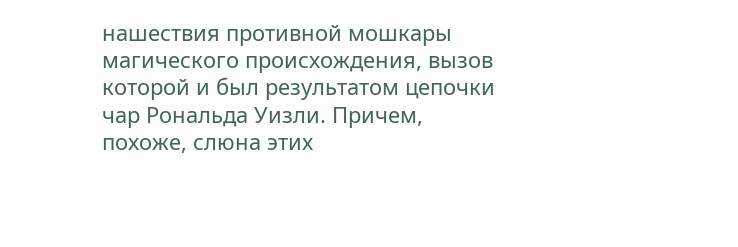нашествия противной мошкары магического происхождения, вызов которой и был результатом цепочки чар Рональда Уизли. Причем, похоже, слюна этих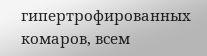гипертрофированных комаров, всем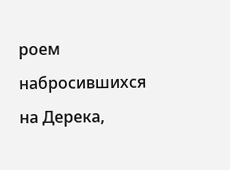роем набросившихся на Дерека,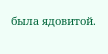была ядовитой.